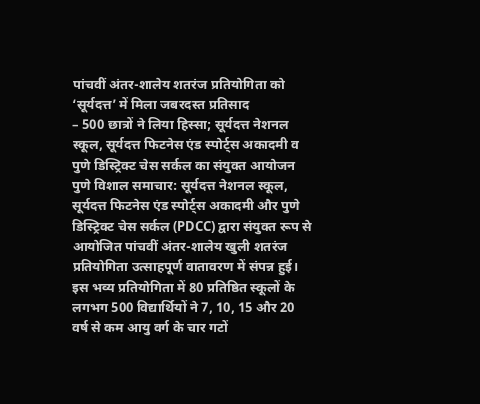पांचवीं अंतर-शालेय शतरंज प्रतियोगिता को ‘सूर्यदत्त’ में मिला जबरदस्त प्रतिसाद
– 500 छात्रों ने लिया हिस्सा; सूर्यदत्त नेशनल स्कूल, सूर्यदत्त फिटनेस एंड स्पोर्ट्स अकादमी व पुणे डिस्ट्रिक्ट चेस सर्कल का संयुक्त आयोजन
पुणे विशाल समाचार: सूर्यदत्त नेशनल स्कूल, सूर्यदत्त फिटनेस एंड स्पोर्ट्स अकादमी और पुणे डिस्ट्रिक्ट चेस सर्कल (PDCC) द्वारा संयुक्त रूप से आयोजित पांचवीं अंतर-शालेय खुली शतरंज प्रतियोगिता उत्साहपूर्ण वातावरण में संपन्न हुई। इस भव्य प्रतियोगिता में 80 प्रतिष्ठित स्कूलों के लगभग 500 विद्यार्थियों ने 7, 10, 15 और 20 वर्ष से कम आयु वर्ग के चार गटों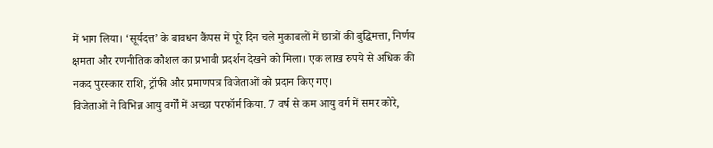में भाग लिया। ‘सूर्यदत्त’ के बावधन कैंपस में पूरे दिन चले मुकाबलों में छात्रों की बुद्धिमत्ता, निर्णय क्षमता और रणनीतिक कौशल का प्रभावी प्रदर्शन देखने को मिला। एक लाख रुपये से अधिक की नकद पुरस्कार राशि, ट्रॉफी और प्रमाणपत्र विजेताओं को प्रदान किए गए।
विजेताओं ने विभिन्न आयु वर्गों में अच्छा परफॉर्म किया. 7 वर्ष से कम आयु वर्ग में समर कोरे,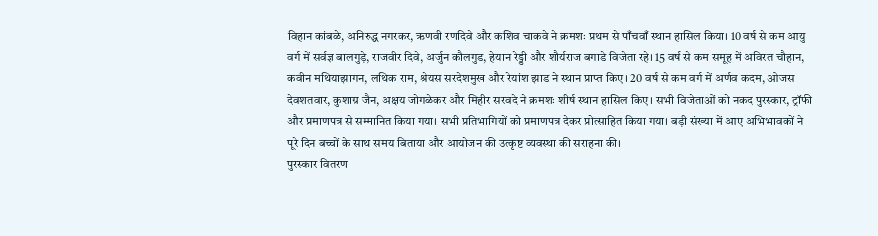विहान कांबळे, अनिरुद्ध नगरकर, ऋणवी रणदिवे और कशिव चाकवे ने क्रमशः प्रथम से पाँचवाँ स्थान हासिल किया। 10 वर्ष से कम आयु वर्ग में सर्वज्ञ बालगुड़े, राजवीर दिवे, अर्जुन कौलगुड, हेयान रेड्डी और शौर्यराज बगाडे विजेता रहे। 15 वर्ष से कम समूह में अविरत चौहान, कवीन मथियाझागन, लथिक राम, श्रेयस सरदेशमुख और रेयांश झाड ने स्थान प्राप्त किए। 20 वर्ष से कम वर्ग में अर्णव कदम, ओजस देवशतवार, कुशाग्र जैन, अक्षय जोगळेकर और मिहीर सरवदे ने क्रमशः शीर्ष स्थान हासिल किए। सभी विजेताओं को नकद पुरस्कार, ट्रॉफी और प्रमाणपत्र से सम्मानित किया गया। सभी प्रतिभागियों को प्रमाणपत्र देकर प्रोत्साहित किया गया। बड़ी संख्या में आए अभिभावकों ने पूरे दिन बच्चों के साथ समय बिताया और आयोजन की उत्कृष्ट व्यवस्था की सराहना की।
पुरस्कार वितरण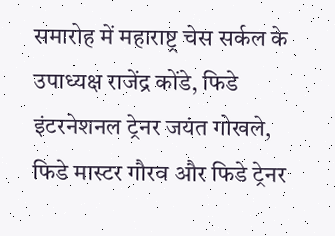समारोह में महाराष्ट्र चेस सर्कल के उपाध्यक्ष राजेंद्र कोंडे, फिडे इंटरनेशनल ट्रेनर जयंत गोखले, फिडे मास्टर गौरव और फिडे ट्रेनर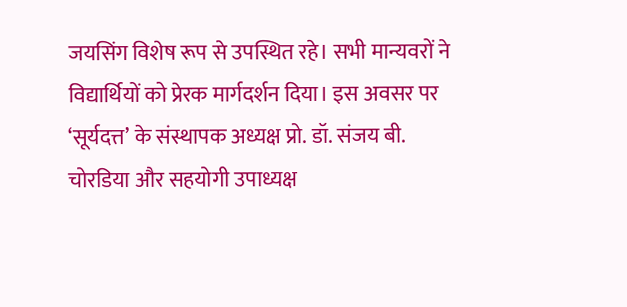जयसिंग विशेष रूप से उपस्थित रहे। सभी मान्यवरों ने विद्यार्थियों को प्रेरक मार्गदर्शन दिया। इस अवसर पर ‘सूर्यदत्त’ के संस्थापक अध्यक्ष प्रो. डॉ. संजय बी. चोरडिया और सहयोगी उपाध्यक्ष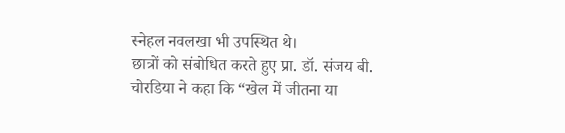स्नेहल नवलखा भी उपस्थित थे।
छात्रों को संबोधित करते हुए प्रा. डॉ. संजय बी. चोरडिया ने कहा कि “खेल में जीतना या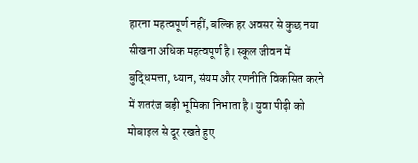हारना महत्वपूर्ण नहीं, बल्कि हर अवसर से कुछ नया सीखना अधिक महत्वपूर्ण है। स्कूल जीवन में बुद्धिमत्ता, ध्यान, संयम और रणनीति विकसित करने में शतरंज बड़ी भूमिका निभाता है। युवा पीढ़ी को मोबाइल से दूर रखते हुए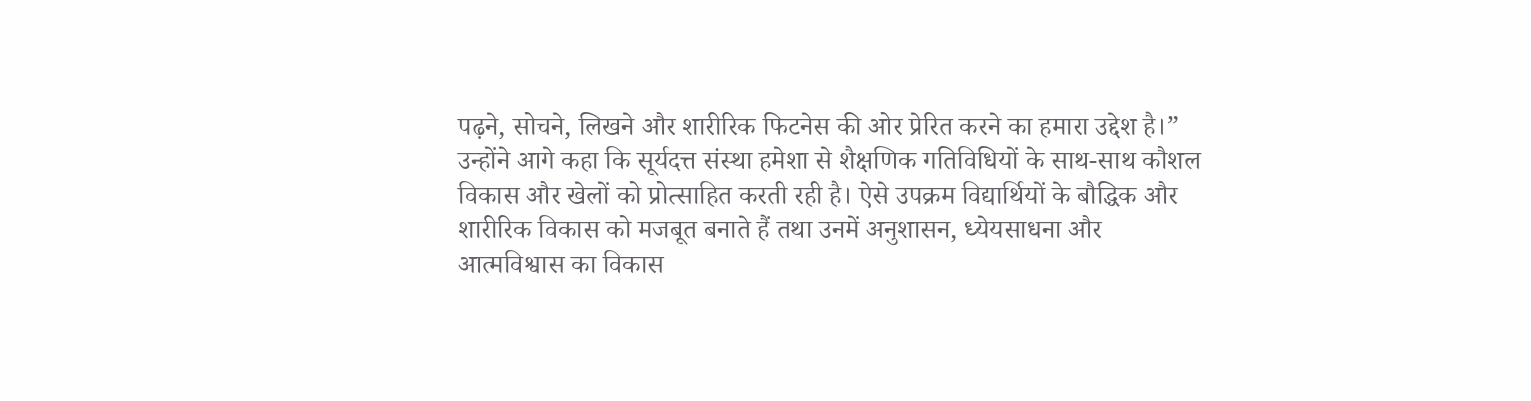पढ़ने, सोचने, लिखने और शारीरिक फिटनेस की ओर प्रेरित करने का हमारा उद्देश है।”
उन्होंने आगे कहा कि सूर्यदत्त संस्था हमेशा से शैक्षणिक गतिविधियों के साथ-साथ कौशल विकास और खेलों को प्रोत्साहित करती रही है। ऐसे उपक्रम विद्यार्थियों के बौद्धिक और शारीरिक विकास को मजबूत बनाते हैं तथा उनमें अनुशासन, ध्येयसाधना और आत्मविश्वास का विकास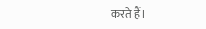करते हैं।